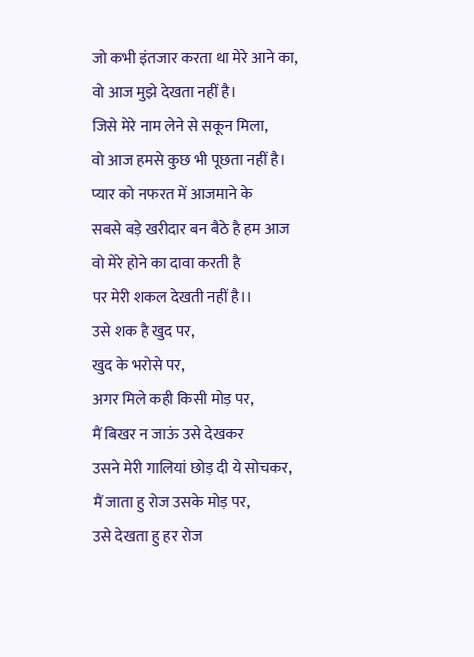जो कभी इंतजार करता था मेरे आने का,
वो आज मुझे देखता नहीं है।
जिसे मेरे नाम लेने से सकून मिला,
वो आज हमसे कुछ भी पूछता नहीं है।
प्यार को नफरत में आजमाने के
सबसे बड़े खरीदार बन बैठे है हम आज
वो मेरे होने का दावा करती है
पर मेरी शकल देखती नहीं है।।
उसे शक है खुद पर,
खुद के भरोसे पर,
अगर मिले कही किसी मोड़ पर,
मैं बिखर न जाऊं उसे देखकर
उसने मेरी गालियां छोड़ दी ये सोचकर,
मैं जाता हु रोज उसके मोड़ पर,
उसे देखता हु हर रोज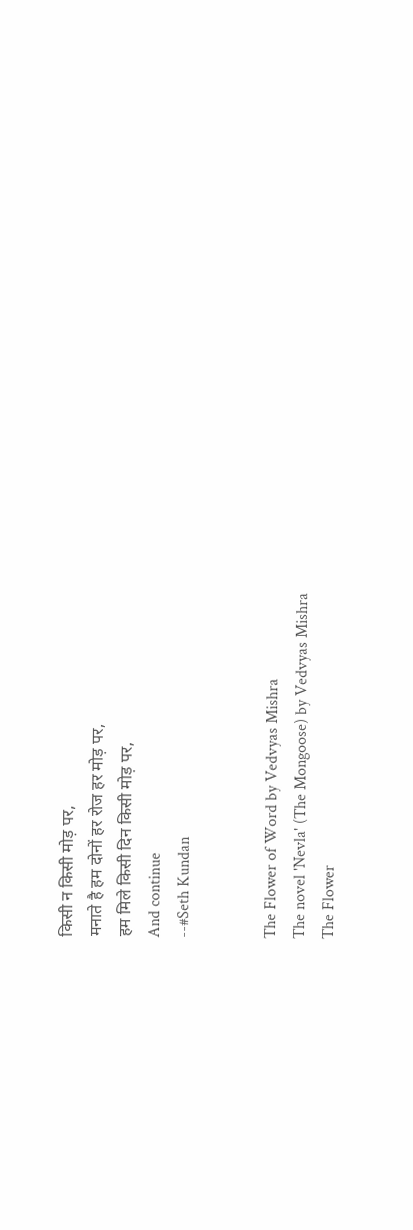किसी न किसी मोड़ पर,
मनाते है हम दोनों हर रोज हर मोड़ पर,
हम मिले किसी दिन किसी मोड़ पर,
And continue
--#Seth Kundan


The Flower of Word by Vedvyas Mishra
The novel 'Nevla' (The Mongoose) by Vedvyas Mishra
The Flower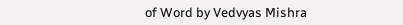of Word by Vedvyas Mishra